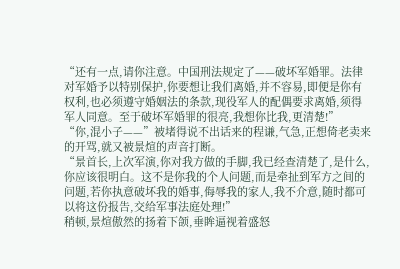“还有一点,请你注意。中国刑法规定了——破坏军婚罪。法律对军婚予以特别保护,你要想让我们离婚,并不容易,即便是你有权利,也必须遵守婚姻法的条款,现役军人的配偶要求离婚,须得军人同意。至于破坏军婚罪的很亮,我想你比我,更清楚!”
“你,混小子——”被堵得说不出话来的程谦,气急,正想倚老卖来的开骂,就又被景煊的声音打断。
“景首长,上次军演,你对我方做的手脚,我已经查清楚了,是什么,你应该很明白。这不是你我的个人问题,而是牵扯到军方之间的问题,若你执意破坏我的婚事,侮辱我的家人,我不介意,随时都可以将这份报告,交给军事法庭处理!”
稍顿,景煊傲然的扬着下颌,垂眸逼视着盛怒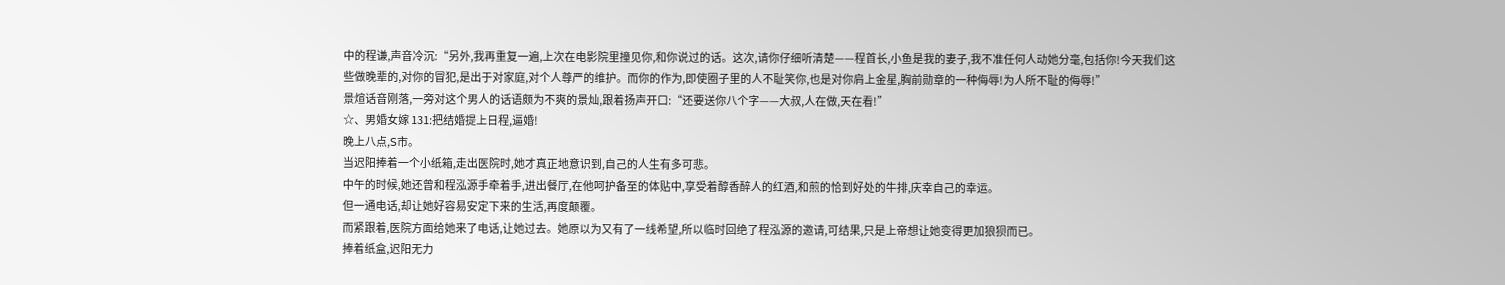中的程谦,声音冷沉:“另外,我再重复一遍,上次在电影院里撞见你,和你说过的话。这次,请你仔细听清楚——程首长,小鱼是我的妻子,我不准任何人动她分毫,包括你!今天我们这些做晚辈的,对你的冒犯,是出于对家庭,对个人尊严的维护。而你的作为,即使圈子里的人不耻笑你,也是对你肩上金星,胸前勋章的一种侮辱!为人所不耻的侮辱!”
景煊话音刚落,一旁对这个男人的话语颇为不爽的景灿,跟着扬声开口:“还要送你八个字——大叔,人在做,天在看!”
☆、男婚女嫁 131:把结婚提上日程,逼婚!
晚上八点,S市。
当迟阳捧着一个小纸箱,走出医院时,她才真正地意识到,自己的人生有多可悲。
中午的时候,她还曾和程泓源手牵着手,进出餐厅,在他呵护备至的体贴中,享受着醇香醉人的红酒,和煎的恰到好处的牛排,庆幸自己的幸运。
但一通电话,却让她好容易安定下来的生活,再度颠覆。
而紧跟着,医院方面给她来了电话,让她过去。她原以为又有了一线希望,所以临时回绝了程泓源的邀请,可结果,只是上帝想让她变得更加狼狈而已。
捧着纸盒,迟阳无力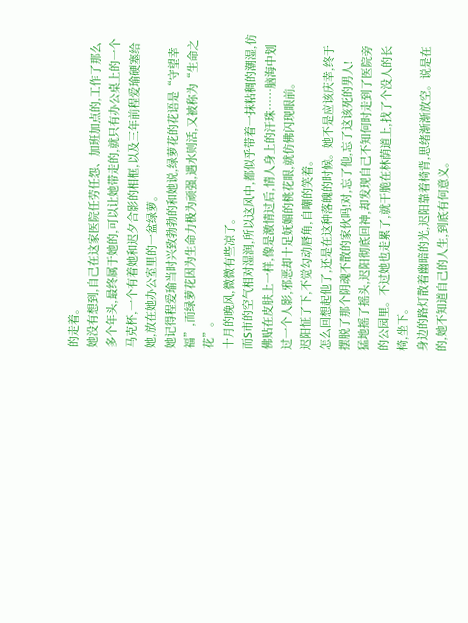的走着。
她没有想到,自己在这家医院任劳任怨、加班加点的,工作了那么多个年头,最终属于她的,可以让她带走的,就只有办公桌上的一个马克杯,一个有着她和迟夕合影的相框,以及三年前程爱瑜硬塞给她,放在她办公室里的一盆绿萝。
她记得程爱瑜当时兴致勃勃的和她说,绿萝花的花语是“守望幸福”,而绿萝花因为生命力极为顽强,遇水则活,又被称为“生命之花”。
十月的晚风,微微有些凉了。
而S市的空气相对湿润,所以这风中,都似乎带着一抹粘稠的潮湿,仿佛贴在皮肤上一样,像是激情过后,情人身上的汗珠……脑海中划过一个人影,邪恶却十足妩媚的桃花眼,就仿佛闪现眼前。
迟阳怔了下,不觉勾动唇角,自嘲的笑着。
怎么回想起他了,还是在这种落魄的时候。她不是应该庆幸,终于摆脱了那个阴魂不散的家伙吗!对,忘了他,忘了这该死的男人!
猛地摇了摇头,迟阳彻底回神,却发现自己不知何时走到了医院旁的公园里。不过她也走累了,就干脆在林荫道上,找了个没人的长椅,坐下。
身边的路灯散着幽暗的光,迟阳靠着椅背,思绪渐渐放空。说是在的,她不知道自己的人生,到底有何意义。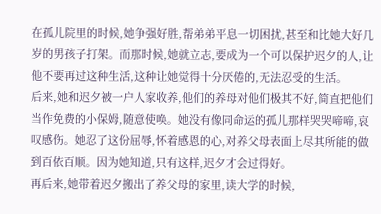在孤儿院里的时候,她争强好胜,帮弟弟平息一切困扰,甚至和比她大好几岁的男孩子打架。而那时候,她就立志,要成为一个可以保护迟夕的人,让他不要再过这种生活,这种让她觉得十分厌倦的,无法忍受的生活。
后来,她和迟夕被一户人家收养,他们的养母对他们极其不好,简直把他们当作免费的小保姆,随意使唤。她没有像同命运的孤儿那样哭哭啼啼,哀叹感伤。她忍了这份屈辱,怀着感恩的心,对养父母表面上尽其所能的做到百依百顺。因为她知道,只有这样,迟夕才会过得好。
再后来,她带着迟夕搬出了养父母的家里,读大学的时候,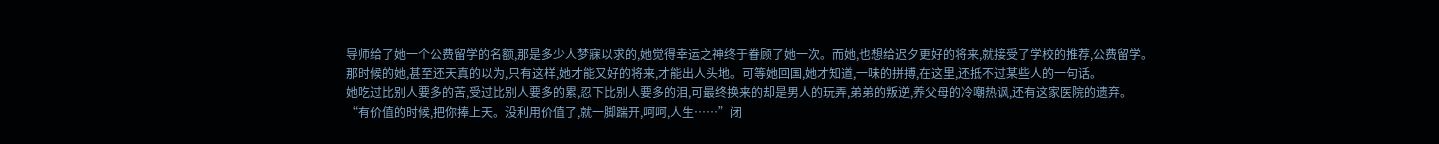导师给了她一个公费留学的名额,那是多少人梦寐以求的,她觉得幸运之神终于眷顾了她一次。而她,也想给迟夕更好的将来,就接受了学校的推荐,公费留学。
那时候的她,甚至还天真的以为,只有这样,她才能又好的将来,才能出人头地。可等她回国,她才知道,一味的拼搏,在这里,还抵不过某些人的一句话。
她吃过比别人要多的苦,受过比别人要多的累,忍下比别人要多的泪,可最终换来的却是男人的玩弄,弟弟的叛逆,养父母的冷嘲热讽,还有这家医院的遗弃。
“有价值的时候,把你捧上天。没利用价值了,就一脚踹开,呵呵,人生……”闭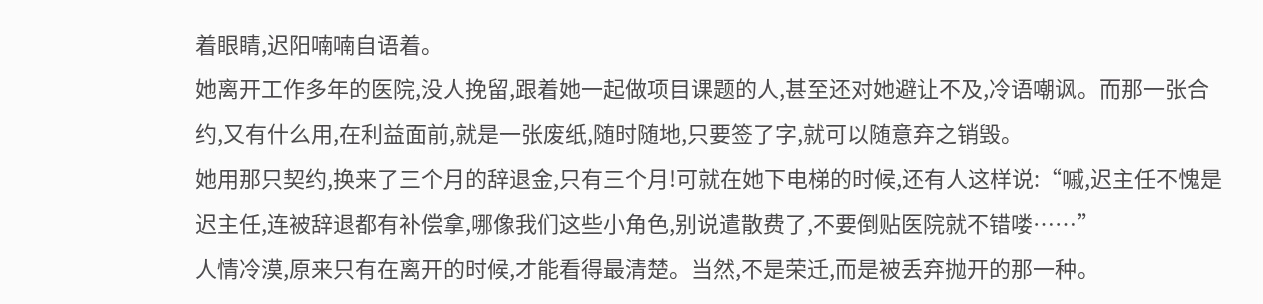着眼睛,迟阳喃喃自语着。
她离开工作多年的医院,没人挽留,跟着她一起做项目课题的人,甚至还对她避让不及,冷语嘲讽。而那一张合约,又有什么用,在利益面前,就是一张废纸,随时随地,只要签了字,就可以随意弃之销毁。
她用那只契约,换来了三个月的辞退金,只有三个月!可就在她下电梯的时候,还有人这样说:“嘁,迟主任不愧是迟主任,连被辞退都有补偿拿,哪像我们这些小角色,别说遣散费了,不要倒贴医院就不错喽……”
人情冷漠,原来只有在离开的时候,才能看得最清楚。当然,不是荣迁,而是被丢弃抛开的那一种。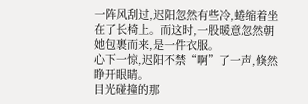一阵风刮过,迟阳忽然有些冷,蜷缩着坐在了长椅上。而这时,一股暖意忽然朝她包裹而来,是一件衣服。
心下一惊,迟阳不禁“啊”了一声,倏然睁开眼睛。
目光碰撞的那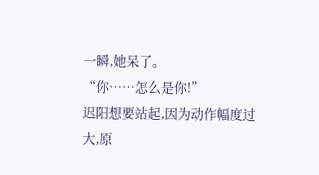一瞬,她呆了。
“你……怎么是你!”
迟阳想要站起,因为动作幅度过大,原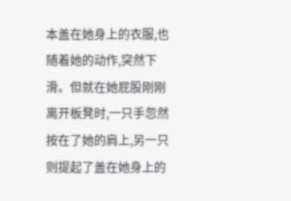本盖在她身上的衣服,也随着她的动作,突然下滑。但就在她屁股刚刚离开板凳时,一只手忽然按在了她的肩上,另一只则提起了盖在她身上的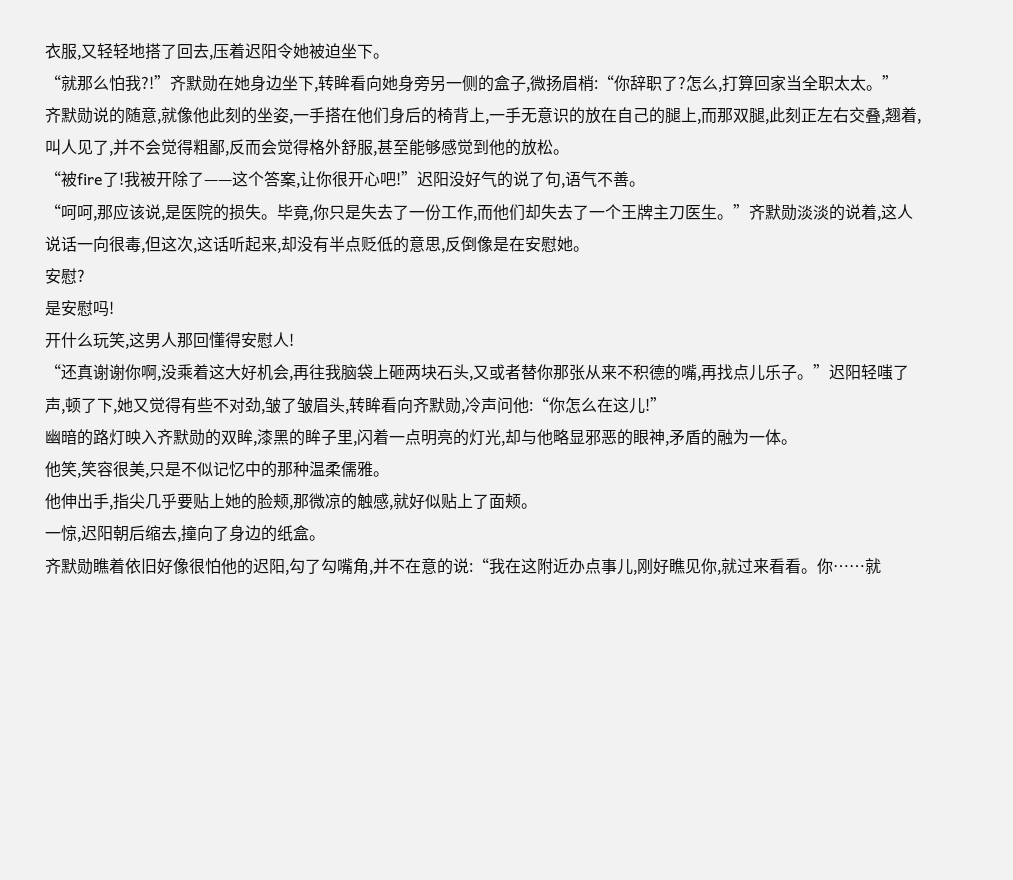衣服,又轻轻地搭了回去,压着迟阳令她被迫坐下。
“就那么怕我?!”齐默勋在她身边坐下,转眸看向她身旁另一侧的盒子,微扬眉梢:“你辞职了?怎么,打算回家当全职太太。”
齐默勋说的随意,就像他此刻的坐姿,一手搭在他们身后的椅背上,一手无意识的放在自己的腿上,而那双腿,此刻正左右交叠,翘着,叫人见了,并不会觉得粗鄙,反而会觉得格外舒服,甚至能够感觉到他的放松。
“被fire了!我被开除了——这个答案,让你很开心吧!”迟阳没好气的说了句,语气不善。
“呵呵,那应该说,是医院的损失。毕竟,你只是失去了一份工作,而他们却失去了一个王牌主刀医生。”齐默勋淡淡的说着,这人说话一向很毒,但这次,这话听起来,却没有半点贬低的意思,反倒像是在安慰她。
安慰?
是安慰吗!
开什么玩笑,这男人那回懂得安慰人!
“还真谢谢你啊,没乘着这大好机会,再往我脑袋上砸两块石头,又或者替你那张从来不积德的嘴,再找点儿乐子。”迟阳轻嗤了声,顿了下,她又觉得有些不对劲,皱了皱眉头,转眸看向齐默勋,冷声问他:“你怎么在这儿!”
幽暗的路灯映入齐默勋的双眸,漆黑的眸子里,闪着一点明亮的灯光,却与他略显邪恶的眼神,矛盾的融为一体。
他笑,笑容很美,只是不似记忆中的那种温柔儒雅。
他伸出手,指尖几乎要贴上她的脸颊,那微凉的触感,就好似贴上了面颊。
一惊,迟阳朝后缩去,撞向了身边的纸盒。
齐默勋瞧着依旧好像很怕他的迟阳,勾了勾嘴角,并不在意的说:“我在这附近办点事儿,刚好瞧见你,就过来看看。你……就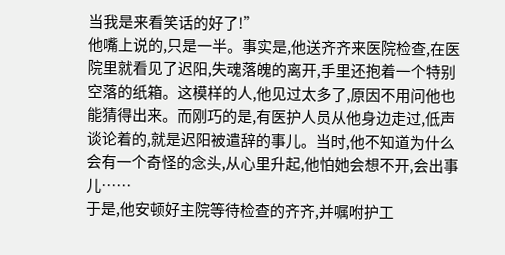当我是来看笑话的好了!”
他嘴上说的,只是一半。事实是,他送齐齐来医院检查,在医院里就看见了迟阳,失魂落魄的离开,手里还抱着一个特别空落的纸箱。这模样的人,他见过太多了,原因不用问他也能猜得出来。而刚巧的是,有医护人员从他身边走过,低声谈论着的,就是迟阳被遣辞的事儿。当时,他不知道为什么会有一个奇怪的念头,从心里升起,他怕她会想不开,会出事儿……
于是,他安顿好主院等待检查的齐齐,并嘱咐护工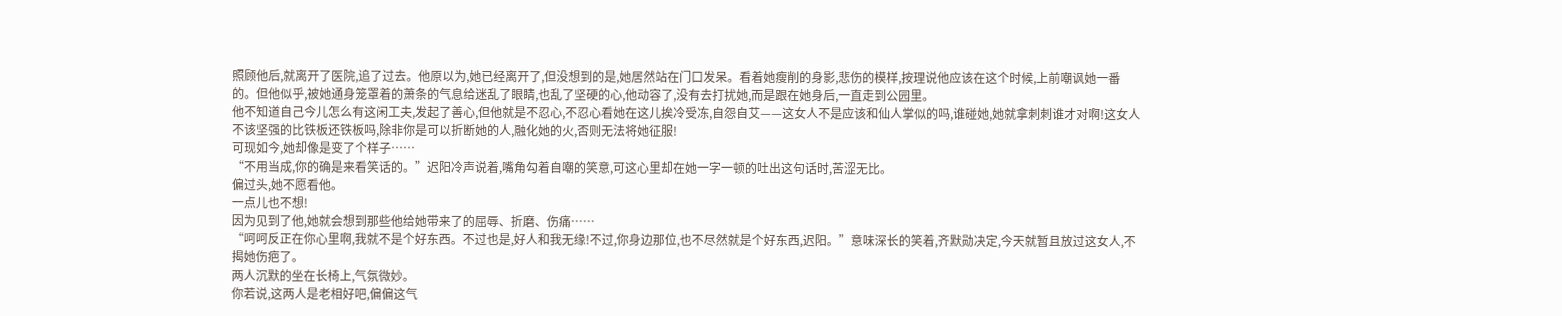照顾他后,就离开了医院,追了过去。他原以为,她已经离开了,但没想到的是,她居然站在门口发呆。看着她瘦削的身影,悲伤的模样,按理说他应该在这个时候,上前嘲讽她一番的。但他似乎,被她通身笼罩着的萧条的气息给迷乱了眼睛,也乱了坚硬的心,他动容了,没有去打扰她,而是跟在她身后,一直走到公园里。
他不知道自己今儿怎么有这闲工夫,发起了善心,但他就是不忍心,不忍心看她在这儿挨冷受冻,自怨自艾——这女人不是应该和仙人掌似的吗,谁碰她,她就拿刺刺谁才对啊!这女人不该坚强的比铁板还铁板吗,除非你是可以折断她的人,融化她的火,否则无法将她征服!
可现如今,她却像是变了个样子……
“不用当成,你的确是来看笑话的。”迟阳冷声说着,嘴角勾着自嘲的笑意,可这心里却在她一字一顿的吐出这句话时,苦涩无比。
偏过头,她不愿看他。
一点儿也不想!
因为见到了他,她就会想到那些他给她带来了的屈辱、折磨、伤痛……
“呵呵反正在你心里啊,我就不是个好东西。不过也是,好人和我无缘!不过,你身边那位,也不尽然就是个好东西,迟阳。”意味深长的笑着,齐默勋决定,今天就暂且放过这女人,不揭她伤疤了。
两人沉默的坐在长椅上,气氛微妙。
你若说,这两人是老相好吧,偏偏这气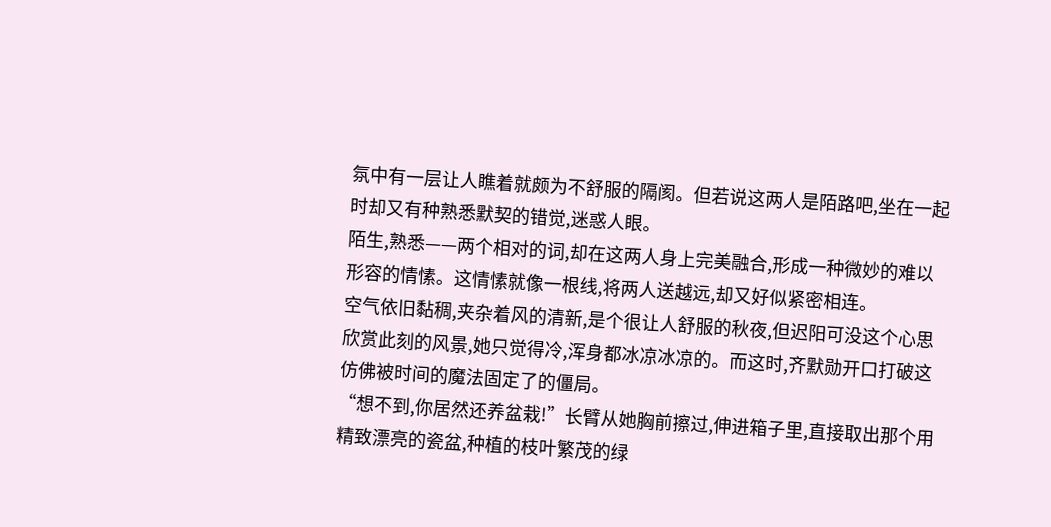氛中有一层让人瞧着就颇为不舒服的隔阂。但若说这两人是陌路吧,坐在一起时却又有种熟悉默契的错觉,迷惑人眼。
陌生,熟悉——两个相对的词,却在这两人身上完美融合,形成一种微妙的难以形容的情愫。这情愫就像一根线,将两人送越远,却又好似紧密相连。
空气依旧黏稠,夹杂着风的清新,是个很让人舒服的秋夜,但迟阳可没这个心思欣赏此刻的风景,她只觉得冷,浑身都冰凉冰凉的。而这时,齐默勋开口打破这仿佛被时间的魔法固定了的僵局。
“想不到,你居然还养盆栽!”长臂从她胸前擦过,伸进箱子里,直接取出那个用精致漂亮的瓷盆,种植的枝叶繁茂的绿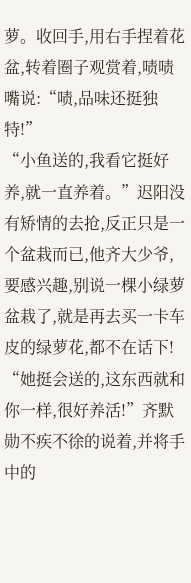萝。收回手,用右手捏着花盆,转着圈子观赏着,啧啧嘴说:“啧,品味还挺独特!”
“小鱼送的,我看它挺好养,就一直养着。”迟阳没有矫情的去抢,反正只是一个盆栽而已,他齐大少爷,要感兴趣,别说一棵小绿萝盆栽了,就是再去买一卡车皮的绿萝花,都不在话下!
“她挺会送的,这东西就和你一样,很好养活!”齐默勋不疾不徐的说着,并将手中的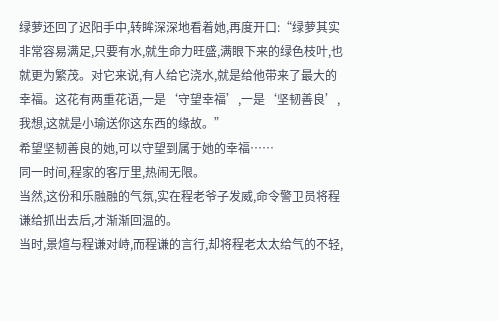绿萝还回了迟阳手中,转眸深深地看着她,再度开口:“绿萝其实非常容易满足,只要有水,就生命力旺盛,满眼下来的绿色枝叶,也就更为繁茂。对它来说,有人给它浇水,就是给他带来了最大的幸福。这花有两重花语,一是‘守望幸福’,一是‘坚韧善良’,我想,这就是小瑜送你这东西的缘故。”
希望坚韧善良的她,可以守望到属于她的幸福……
同一时间,程家的客厅里,热闹无限。
当然,这份和乐融融的气氛,实在程老爷子发威,命令警卫员将程谦给抓出去后,才渐渐回温的。
当时,景煊与程谦对峙,而程谦的言行,却将程老太太给气的不轻,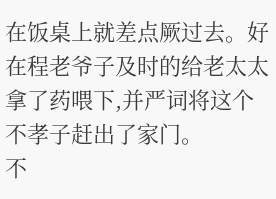在饭桌上就差点厥过去。好在程老爷子及时的给老太太拿了药喂下,并严词将这个不孝子赶出了家门。
不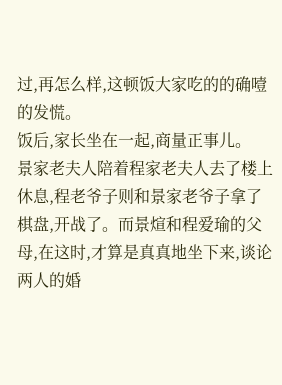过,再怎么样,这顿饭大家吃的的确噎的发慌。
饭后,家长坐在一起,商量正事儿。
景家老夫人陪着程家老夫人去了楼上休息,程老爷子则和景家老爷子拿了棋盘,开战了。而景煊和程爱瑜的父母,在这时,才算是真真地坐下来,谈论两人的婚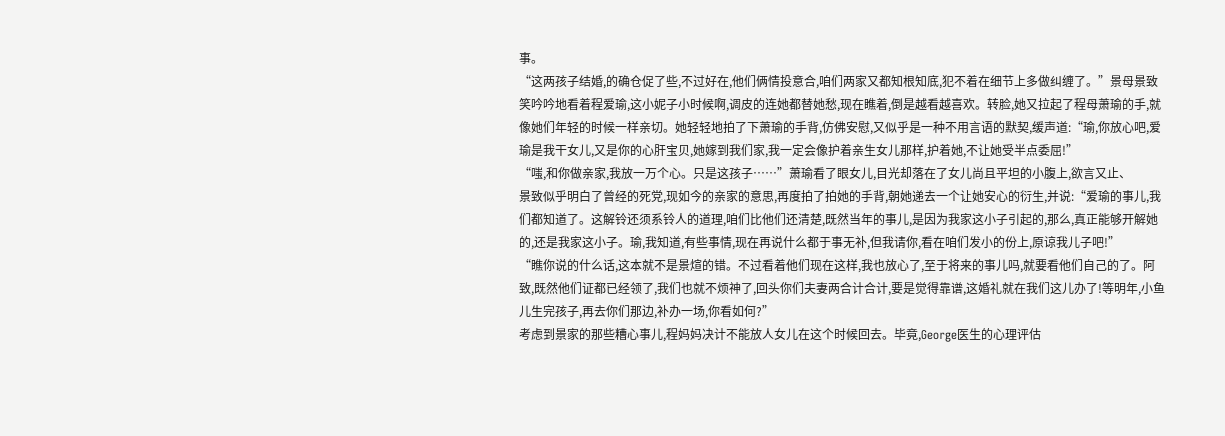事。
“这两孩子结婚,的确仓促了些,不过好在,他们俩情投意合,咱们两家又都知根知底,犯不着在细节上多做纠缠了。”景母景致笑吟吟地看着程爱瑜,这小妮子小时候啊,调皮的连她都替她愁,现在瞧着,倒是越看越喜欢。转脸,她又拉起了程母萧瑜的手,就像她们年轻的时候一样亲切。她轻轻地拍了下萧瑜的手背,仿佛安慰,又似乎是一种不用言语的默契,缓声道:“瑜,你放心吧,爱瑜是我干女儿,又是你的心肝宝贝,她嫁到我们家,我一定会像护着亲生女儿那样,护着她,不让她受半点委屈!”
“嗤,和你做亲家,我放一万个心。只是这孩子……”萧瑜看了眼女儿,目光却落在了女儿尚且平坦的小腹上,欲言又止、
景致似乎明白了曾经的死党,现如今的亲家的意思,再度拍了拍她的手背,朝她递去一个让她安心的衍生,并说:“爱瑜的事儿,我们都知道了。这解铃还须系铃人的道理,咱们比他们还清楚,既然当年的事儿,是因为我家这小子引起的,那么,真正能够开解她的,还是我家这小子。瑜,我知道,有些事情,现在再说什么都于事无补,但我请你,看在咱们发小的份上,原谅我儿子吧!”
“瞧你说的什么话,这本就不是景煊的错。不过看着他们现在这样,我也放心了,至于将来的事儿吗,就要看他们自己的了。阿致,既然他们证都已经领了,我们也就不烦神了,回头你们夫妻两合计合计,要是觉得靠谱,这婚礼就在我们这儿办了!等明年,小鱼儿生完孩子,再去你们那边,补办一场,你看如何?”
考虑到景家的那些糟心事儿,程妈妈决计不能放人女儿在这个时候回去。毕竟,George医生的心理评估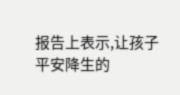报告上表示,让孩子平安降生的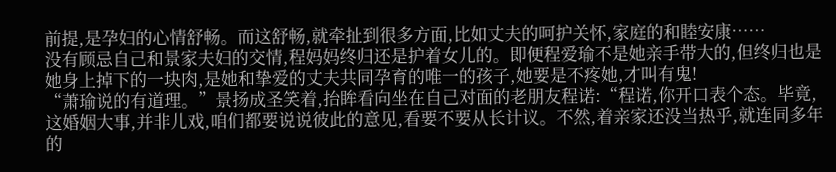前提,是孕妇的心情舒畅。而这舒畅,就牵扯到很多方面,比如丈夫的呵护关怀,家庭的和睦安康……
没有顾忌自己和景家夫妇的交情,程妈妈终归还是护着女儿的。即便程爱瑜不是她亲手带大的,但终归也是她身上掉下的一块肉,是她和挚爱的丈夫共同孕育的唯一的孩子,她要是不疼她,才叫有鬼!
“萧瑜说的有道理。”景扬成圣笑着,抬眸看向坐在自己对面的老朋友程诺:“程诺,你开口表个态。毕竟,这婚姻大事,并非儿戏,咱们都要说说彼此的意见,看要不要从长计议。不然,着亲家还没当热乎,就连同多年的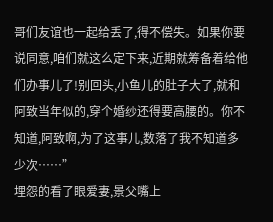哥们友谊也一起给丢了,得不偿失。如果你要说同意,咱们就这么定下来,近期就筹备着给他们办事儿了!别回头,小鱼儿的肚子大了,就和阿致当年似的,穿个婚纱还得要高腰的。你不知道,阿致啊,为了这事儿,数落了我不知道多少次……”
埋怨的看了眼爱妻,景父嘴上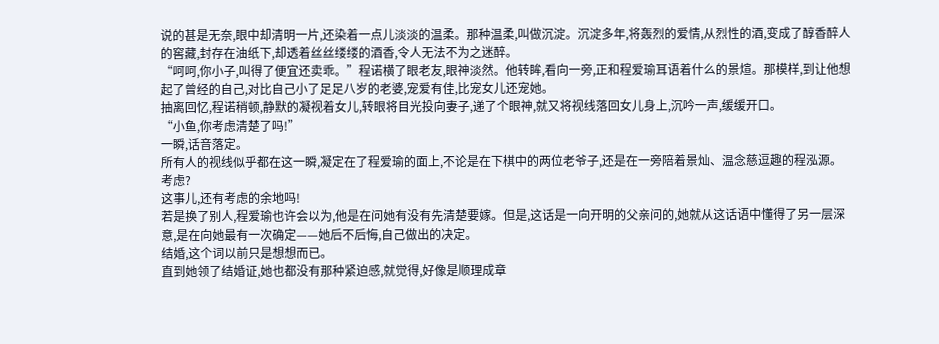说的甚是无奈,眼中却清明一片,还染着一点儿淡淡的温柔。那种温柔,叫做沉淀。沉淀多年,将轰烈的爱情,从烈性的酒,变成了醇香醉人的窖藏,封存在油纸下,却透着丝丝缕缕的酒香,令人无法不为之迷醉。
“呵呵,你小子,叫得了便宜还卖乖。”程诺横了眼老友,眼神淡然。他转眸,看向一旁,正和程爱瑜耳语着什么的景煊。那模样,到让他想起了曾经的自己,对比自己小了足足八岁的老婆,宠爱有佳,比宠女儿还宠她。
抽离回忆,程诺稍顿,静默的凝视着女儿,转眼将目光投向妻子,递了个眼神,就又将视线落回女儿身上,沉吟一声,缓缓开口。
“小鱼,你考虑清楚了吗!”
一瞬,话音落定。
所有人的视线似乎都在这一瞬,凝定在了程爱瑜的面上,不论是在下棋中的两位老爷子,还是在一旁陪着景灿、温念慈逗趣的程泓源。
考虑?
这事儿,还有考虑的余地吗!
若是换了别人,程爱瑜也许会以为,他是在问她有没有先清楚要嫁。但是,这话是一向开明的父亲问的,她就从这话语中懂得了另一层深意,是在向她最有一次确定——她后不后悔,自己做出的决定。
结婚,这个词以前只是想想而已。
直到她领了结婚证,她也都没有那种紧迫感,就觉得,好像是顺理成章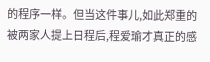的程序一样。但当这件事儿,如此郑重的被两家人提上日程后,程爱瑜才真正的感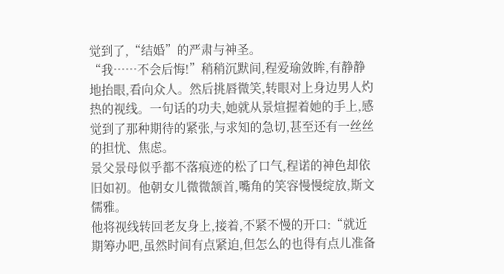觉到了,“结婚”的严肃与神圣。
“我……不会后悔!”稍稍沉默间,程爱瑜敛眸,有静静地抬眼,看向众人。然后挑唇微笑,转眼对上身边男人灼热的视线。一句话的功夫,她就从景煊握着她的手上,感觉到了那种期待的紧张,与求知的急切,甚至还有一丝丝的担忧、焦虑。
景父景母似乎都不落痕迹的松了口气,程诺的神色却依旧如初。他朝女儿微微颔首,嘴角的笑容慢慢绽放,斯文儒雅。
他将视线转回老友身上,接着,不紧不慢的开口:“就近期筹办吧,虽然时间有点紧迫,但怎么的也得有点儿准备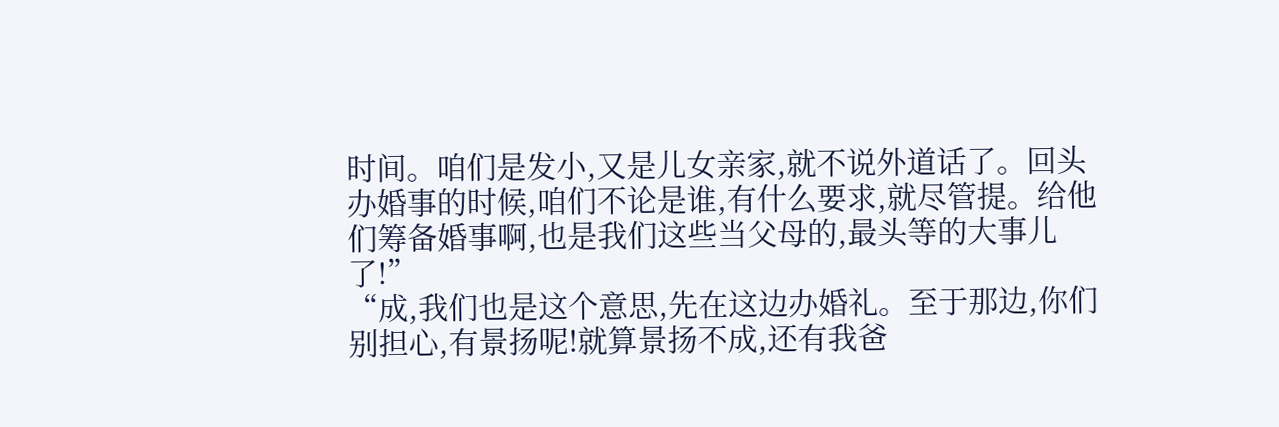时间。咱们是发小,又是儿女亲家,就不说外道话了。回头办婚事的时候,咱们不论是谁,有什么要求,就尽管提。给他们筹备婚事啊,也是我们这些当父母的,最头等的大事儿了!”
“成,我们也是这个意思,先在这边办婚礼。至于那边,你们别担心,有景扬呢!就算景扬不成,还有我爸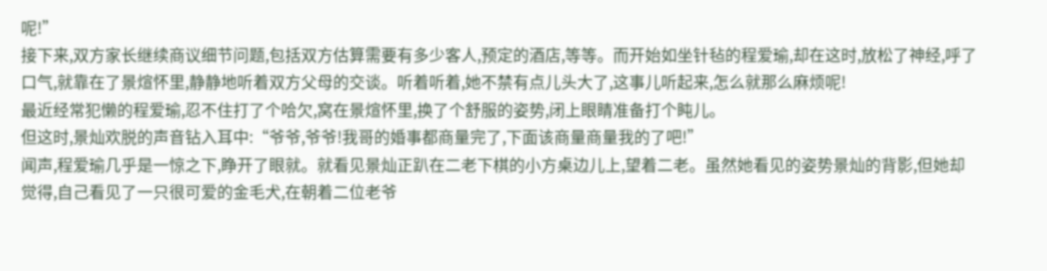呢!”
接下来,双方家长继续商议细节问题,包括双方估算需要有多少客人,预定的酒店,等等。而开始如坐针毡的程爱瑜,却在这时,放松了神经,呼了口气,就靠在了景煊怀里,静静地听着双方父母的交谈。听着听着,她不禁有点儿头大了,这事儿听起来,怎么就那么麻烦呢!
最近经常犯懒的程爱瑜,忍不住打了个哈欠,窝在景煊怀里,换了个舒服的姿势,闭上眼睛准备打个盹儿。
但这时,景灿欢脱的声音钻入耳中:“爷爷,爷爷!我哥的婚事都商量完了,下面该商量商量我的了吧!”
闻声,程爱瑜几乎是一惊之下,睁开了眼就。就看见景灿正趴在二老下棋的小方桌边儿上,望着二老。虽然她看见的姿势景灿的背影,但她却觉得,自己看见了一只很可爱的金毛犬,在朝着二位老爷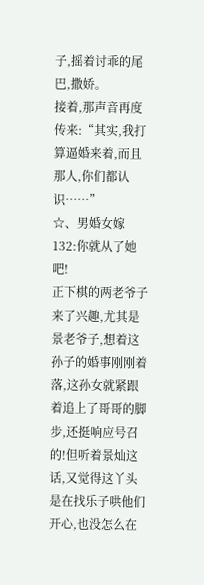子,摇着讨乖的尾巴,撒娇。
接着,那声音再度传来:“其实,我打算逼婚来着,而且那人,你们都认识……”
☆、男婚女嫁 132:你就从了她吧!
正下棋的两老爷子来了兴趣,尤其是景老爷子,想着这孙子的婚事刚刚着落,这孙女就紧跟着追上了哥哥的脚步,还挺响应号召的!但听着景灿这话,又觉得这丫头是在找乐子哄他们开心,也没怎么在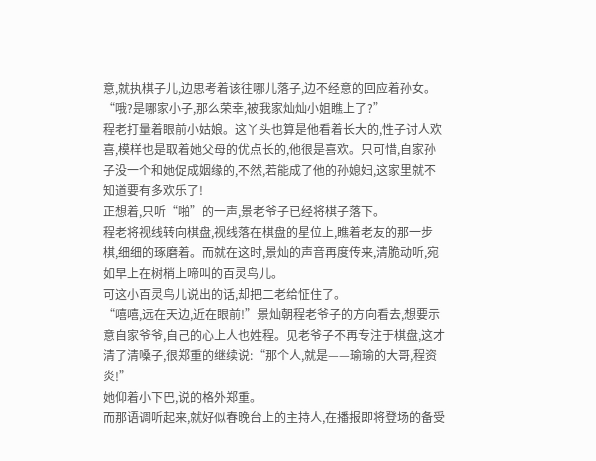意,就执棋子儿,边思考着该往哪儿落子,边不经意的回应着孙女。
“哦?是哪家小子,那么荣幸,被我家灿灿小姐瞧上了?”
程老打量着眼前小姑娘。这丫头也算是他看着长大的,性子讨人欢喜,模样也是取着她父母的优点长的,他很是喜欢。只可惜,自家孙子没一个和她促成姻缘的,不然,若能成了他的孙媳妇,这家里就不知道要有多欢乐了!
正想着,只听“啪”的一声,景老爷子已经将棋子落下。
程老将视线转向棋盘,视线落在棋盘的星位上,瞧着老友的那一步棋,细细的琢磨着。而就在这时,景灿的声音再度传来,清脆动听,宛如早上在树梢上啼叫的百灵鸟儿。
可这小百灵鸟儿说出的话,却把二老给怔住了。
“嘻嘻,远在天边,近在眼前!”景灿朝程老爷子的方向看去,想要示意自家爷爷,自己的心上人也姓程。见老爷子不再专注于棋盘,这才清了清嗓子,很郑重的继续说:“那个人,就是——瑜瑜的大哥,程资炎!”
她仰着小下巴,说的格外郑重。
而那语调听起来,就好似春晚台上的主持人,在播报即将登场的备受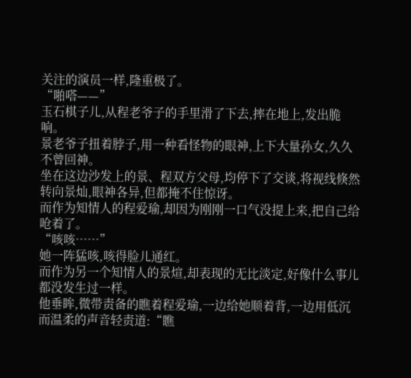关注的演员一样,隆重极了。
“啪嗒——”
玉石棋子儿,从程老爷子的手里滑了下去,摔在地上,发出脆响。
景老爷子扭着脖子,用一种看怪物的眼神,上下大量孙女,久久不曾回神。
坐在这边沙发上的景、程双方父母,均停下了交谈,将视线倏然转向景灿,眼神各异,但都掩不住惊讶。
而作为知情人的程爱瑜,却因为刚刚一口气没提上来,把自己给呛着了。
“咳咳……”
她一阵猛咳,咳得脸儿通红。
而作为另一个知情人的景煊,却表现的无比淡定,好像什么事儿都没发生过一样。
他垂眸,微带责备的瞧着程爱瑜,一边给她顺着背,一边用低沉而温柔的声音轻责道:“瞧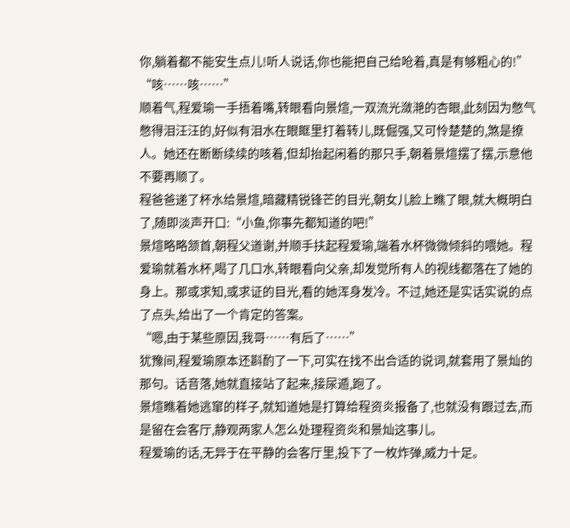你,躺着都不能安生点儿!听人说话,你也能把自己给呛着,真是有够粗心的!”
“咳……咳……”
顺着气,程爱瑜一手捂着嘴,转眼看向景煊,一双流光潋滟的杏眼,此刻因为憋气憋得泪汪汪的,好似有泪水在眼眶里打着转儿,既倔强,又可怜楚楚的,煞是撩人。她还在断断续续的咳着,但却抬起闲着的那只手,朝着景煊摆了摆,示意他不要再顺了。
程爸爸递了杯水给景煊,暗藏精锐锋芒的目光,朝女儿脸上瞧了眼,就大概明白了,随即淡声开口:“小鱼,你事先都知道的吧!”
景煊略略颔首,朝程父道谢,并顺手扶起程爱瑜,端着水杯微微倾斜的喂她。程爱瑜就着水杯,喝了几口水,转眼看向父亲,却发觉所有人的视线都落在了她的身上。那或求知,或求证的目光,看的她浑身发冷。不过,她还是实话实说的点了点头,给出了一个肯定的答案。
“嗯,由于某些原因,我哥……有后了……”
犹豫间,程爱瑜原本还斟酌了一下,可实在找不出合适的说词,就套用了景灿的那句。话音落,她就直接站了起来,接尿遁,跑了。
景煊瞧着她逃窜的样子,就知道她是打算给程资炎报备了,也就没有跟过去,而是留在会客厅,静观两家人怎么处理程资炎和景灿这事儿。
程爱瑜的话,无异于在平静的会客厅里,投下了一枚炸弹,威力十足。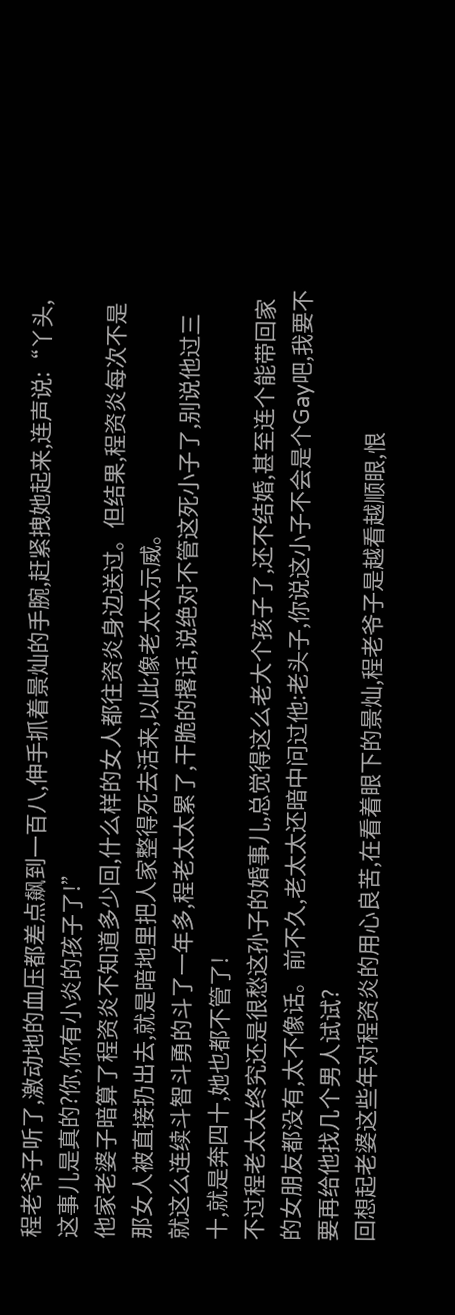程老爷子听了,激动地的血压都差点飙到一百八,伸手抓着景灿的手腕,赶紧拽她起来,连声说:“丫头,这事儿是真的?你,你有小炎的孩子了!”
他家老婆子暗算了程资炎不知道多少回,什么样的女人都往资炎身边送过。但结果,程资炎每次不是那女人被直接扔出去,就是暗地里把人家整得死去活来,以此像老太太示威。
就这么连续斗智斗勇的斗了一年多,程老太太累了,干脆的撂话,说绝对不管这死小子了,别说他过三十,就是奔四十,她也都不管了!
不过程老太太终究还是很愁这孙子的婚事儿,总觉得这么老大个孩子了,还不结婚,甚至连个能带回家的女朋友都没有,太不像话。前不久,老太太还暗中问过他:老头子,你说这小子不会是个Gay吧,我要不要再给他找几个男人试试?
回想起老婆这些年对程资炎的用心良苦,在看着眼下的景灿,程老爷子是越看越顺眼,恨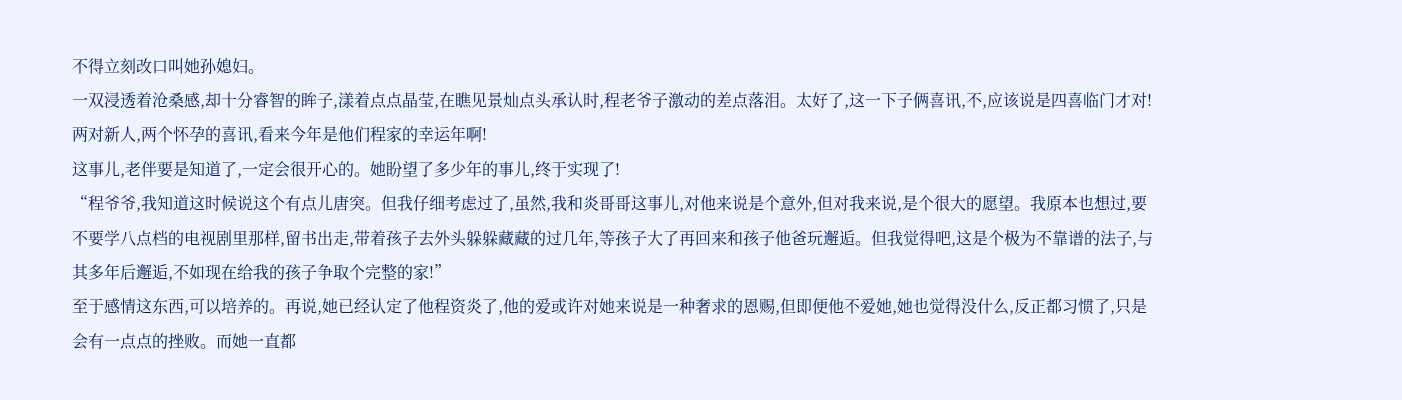不得立刻改口叫她孙媳妇。
一双浸透着沧桑感,却十分睿智的眸子,漾着点点晶莹,在瞧见景灿点头承认时,程老爷子激动的差点落泪。太好了,这一下子俩喜讯,不,应该说是四喜临门才对!两对新人,两个怀孕的喜讯,看来今年是他们程家的幸运年啊!
这事儿,老伴要是知道了,一定会很开心的。她盼望了多少年的事儿,终于实现了!
“程爷爷,我知道这时候说这个有点儿唐突。但我仔细考虑过了,虽然,我和炎哥哥这事儿,对他来说是个意外,但对我来说,是个很大的愿望。我原本也想过,要不要学八点档的电视剧里那样,留书出走,带着孩子去外头躲躲藏藏的过几年,等孩子大了再回来和孩子他爸玩邂逅。但我觉得吧,这是个极为不靠谱的法子,与其多年后邂逅,不如现在给我的孩子争取个完整的家!”
至于感情这东西,可以培养的。再说,她已经认定了他程资炎了,他的爱或许对她来说是一种奢求的恩赐,但即便他不爱她,她也觉得没什么,反正都习惯了,只是会有一点点的挫败。而她一直都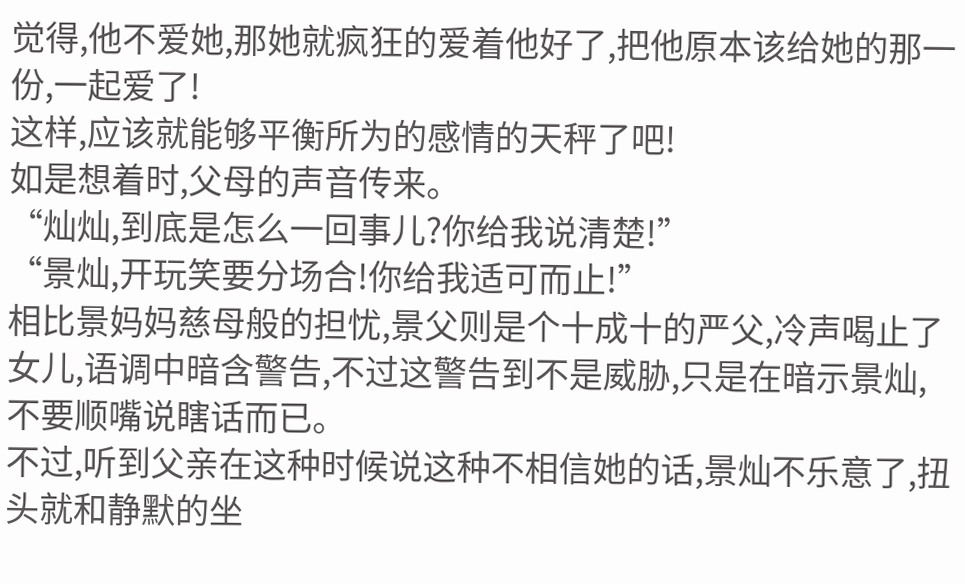觉得,他不爱她,那她就疯狂的爱着他好了,把他原本该给她的那一份,一起爱了!
这样,应该就能够平衡所为的感情的天秤了吧!
如是想着时,父母的声音传来。
“灿灿,到底是怎么一回事儿?你给我说清楚!”
“景灿,开玩笑要分场合!你给我适可而止!”
相比景妈妈慈母般的担忧,景父则是个十成十的严父,冷声喝止了女儿,语调中暗含警告,不过这警告到不是威胁,只是在暗示景灿,不要顺嘴说瞎话而已。
不过,听到父亲在这种时候说这种不相信她的话,景灿不乐意了,扭头就和静默的坐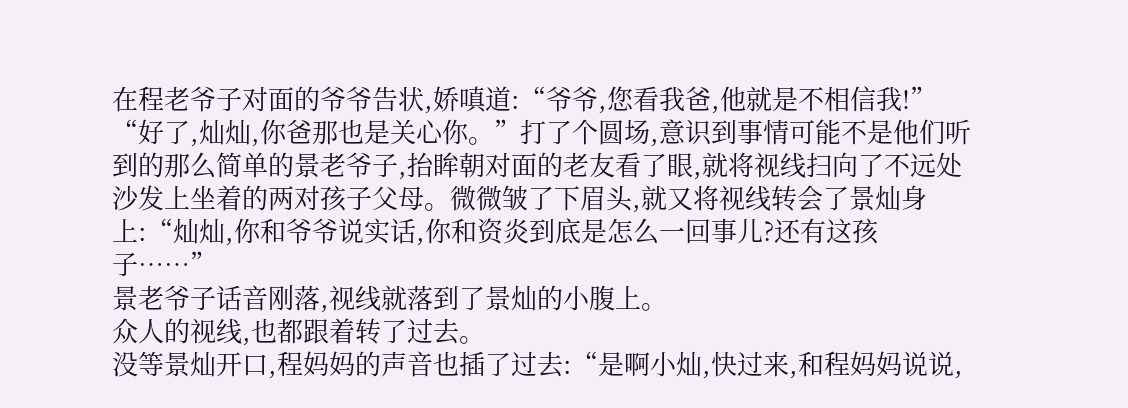在程老爷子对面的爷爷告状,娇嗔道:“爷爷,您看我爸,他就是不相信我!”
“好了,灿灿,你爸那也是关心你。”打了个圆场,意识到事情可能不是他们听到的那么简单的景老爷子,抬眸朝对面的老友看了眼,就将视线扫向了不远处沙发上坐着的两对孩子父母。微微皱了下眉头,就又将视线转会了景灿身上:“灿灿,你和爷爷说实话,你和资炎到底是怎么一回事儿?还有这孩子……”
景老爷子话音刚落,视线就落到了景灿的小腹上。
众人的视线,也都跟着转了过去。
没等景灿开口,程妈妈的声音也插了过去:“是啊小灿,快过来,和程妈妈说说,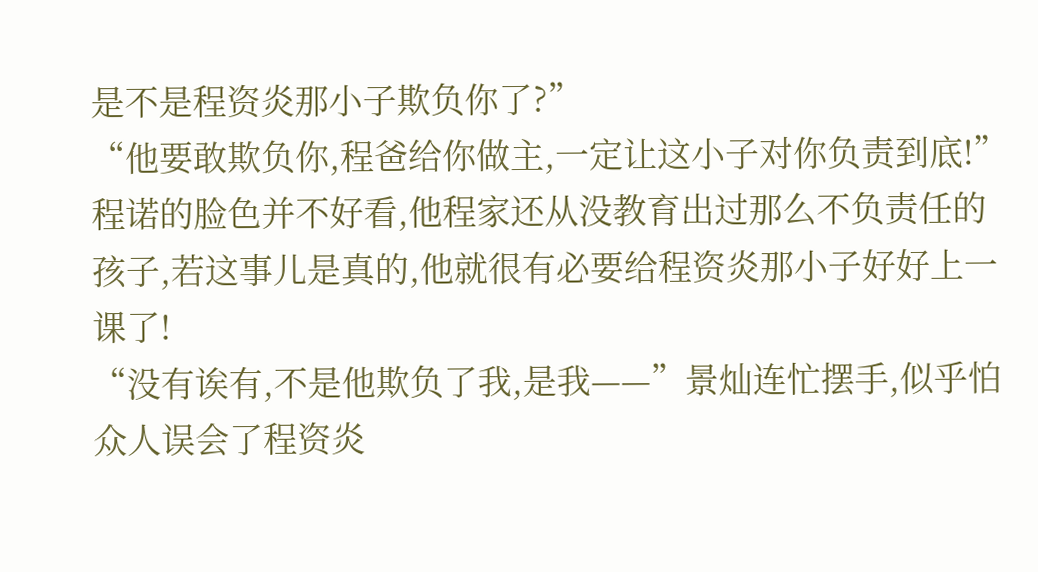是不是程资炎那小子欺负你了?”
“他要敢欺负你,程爸给你做主,一定让这小子对你负责到底!”程诺的脸色并不好看,他程家还从没教育出过那么不负责任的孩子,若这事儿是真的,他就很有必要给程资炎那小子好好上一课了!
“没有诶有,不是他欺负了我,是我——”景灿连忙摆手,似乎怕众人误会了程资炎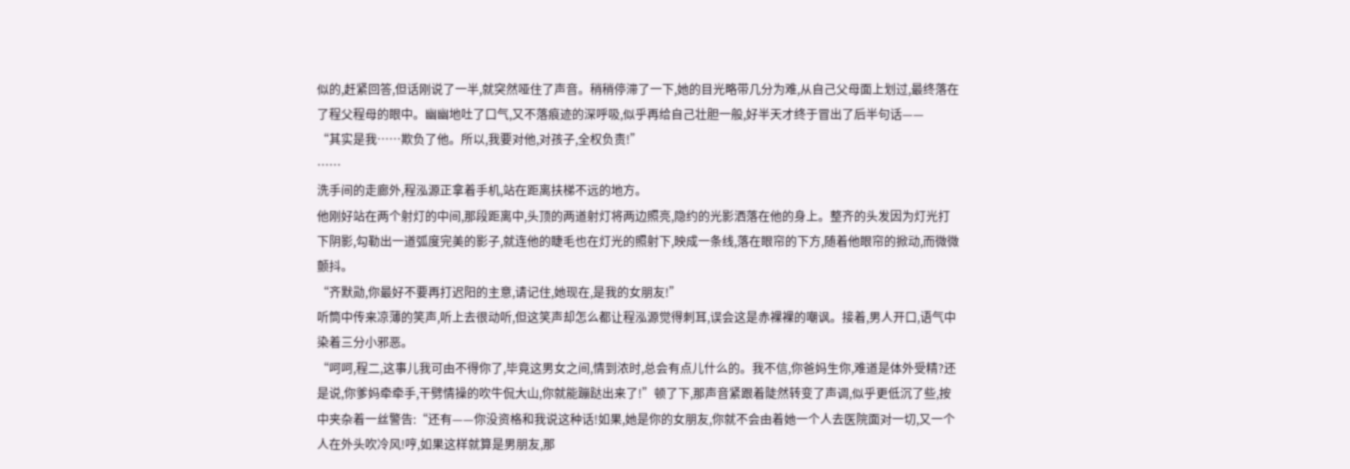似的,赶紧回答,但话刚说了一半,就突然哑住了声音。稍稍停滞了一下,她的目光略带几分为难,从自己父母面上划过,最终落在了程父程母的眼中。幽幽地吐了口气,又不落痕迹的深呼吸,似乎再给自己壮胆一般,好半天才终于冒出了后半句话——
“其实是我……欺负了他。所以,我要对他,对孩子,全权负责!”
……
洗手间的走廊外,程泓源正拿着手机,站在距离扶梯不远的地方。
他刚好站在两个射灯的中间,那段距离中,头顶的两道射灯将两边照亮,隐约的光影洒落在他的身上。整齐的头发因为灯光打下阴影,勾勒出一道弧度完美的影子,就连他的睫毛也在灯光的照射下,映成一条线,落在眼帘的下方,随着他眼帘的掀动,而微微颤抖。
“齐默勋,你最好不要再打迟阳的主意,请记住,她现在,是我的女朋友!”
听筒中传来凉薄的笑声,听上去很动听,但这笑声却怎么都让程泓源觉得刺耳,误会这是赤裸裸的嘲讽。接着,男人开口,语气中染着三分小邪恶。
“呵呵,程二,这事儿我可由不得你了,毕竟这男女之间,情到浓时,总会有点儿什么的。我不信,你爸妈生你,难道是体外受精?还是说,你爹妈牵牵手,干劈情操的吹牛侃大山,你就能蹦跶出来了!”顿了下,那声音紧跟着陡然转变了声调,似乎更低沉了些,按中夹杂着一丝警告:“还有——你没资格和我说这种话!如果,她是你的女朋友,你就不会由着她一个人去医院面对一切,又一个人在外头吹冷风!哼,如果这样就算是男朋友,那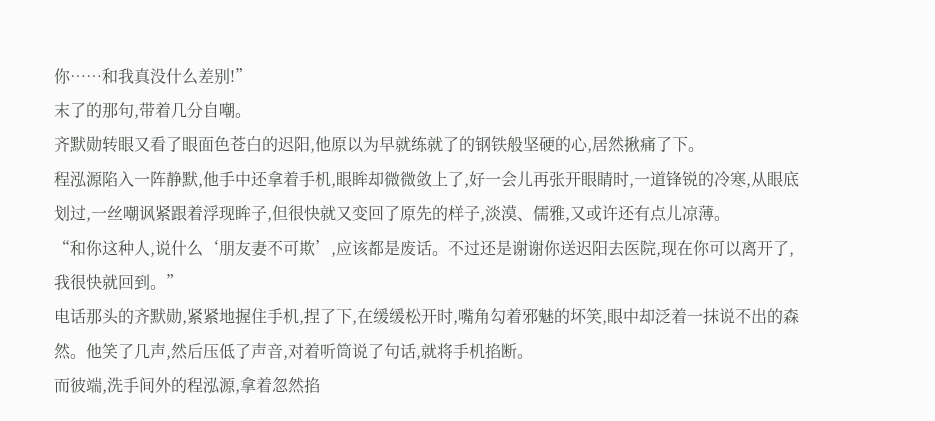你……和我真没什么差别!”
末了的那句,带着几分自嘲。
齐默勋转眼又看了眼面色苍白的迟阳,他原以为早就练就了的钢铁般坚硬的心,居然揪痛了下。
程泓源陷入一阵静默,他手中还拿着手机,眼眸却微微敛上了,好一会儿再张开眼睛时,一道锋锐的冷寒,从眼底划过,一丝嘲讽紧跟着浮现眸子,但很快就又变回了原先的样子,淡漠、儒雅,又或许还有点儿凉薄。
“和你这种人,说什么‘朋友妻不可欺’,应该都是废话。不过还是谢谢你送迟阳去医院,现在你可以离开了,我很快就回到。”
电话那头的齐默勋,紧紧地握住手机,捏了下,在缓缓松开时,嘴角勾着邪魅的坏笑,眼中却泛着一抹说不出的森然。他笑了几声,然后压低了声音,对着听筒说了句话,就将手机掐断。
而彼端,洗手间外的程泓源,拿着忽然掐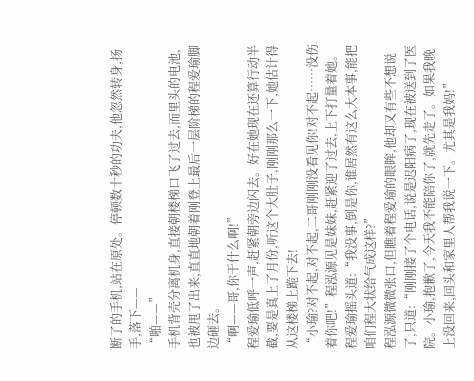断了的手机,站在原处。停顿数十秒的功夫,他忽然转身,扬手,落下——
“啪——”
手机背壳分离机身,直接朝楼梯口飞了过去,而里头的电池,也被甩了出来,直直地朝着刚登上最后一层阶梯的程爱瑜脚边砸去。
“啊——哥,你干什么啊!”
程爱瑜低呼一声,赶紧朝旁边闪去。好在她现在还算行动半截,要是真上了月份,听这个大肚子,刚刚那么一下,她估计得从这楼梯上跪下去!
“小瑜?对不起,对不起,二哥刚刚没看见你!对不起……没伤着你吧!”程泓源见是妹妹,赶紧迎了过去,上下打量着她。
程爱瑜摇头道:“我没事,倒是你,谁居然有这么大本事,能把咱们程大状给气成这样?”
程泓源微微张口,但瞧着程爱瑜的眼眸,他却又有些不想说了,只道:“刚刚接了个电话,说是迟阳病了,现在被送到了医院。小瑜,抱歉了,今天我不能陪你了,就先走了。如果我晚上没回来,回头和家里人帮我说一下。尤其是我妈!”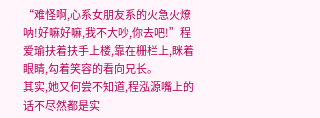“难怪啊,心系女朋友系的火急火燎呐!好嘛好嘛,我不大吵,你去吧!”程爱瑜扶着扶手上楼,靠在栅栏上,眯着眼睛,勾着笑容的看向兄长。
其实,她又何尝不知道,程泓源嘴上的话不尽然都是实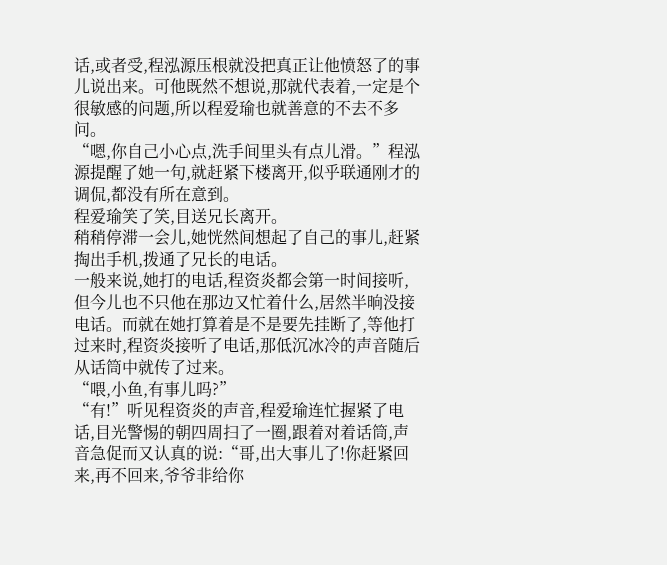话,或者受,程泓源压根就没把真正让他愤怒了的事儿说出来。可他既然不想说,那就代表着,一定是个很敏感的问题,所以程爱瑜也就善意的不去不多问。
“嗯,你自己小心点,洗手间里头有点儿滑。”程泓源提醒了她一句,就赶紧下楼离开,似乎联通刚才的调侃,都没有所在意到。
程爱瑜笑了笑,目送兄长离开。
稍稍停滞一会儿,她恍然间想起了自己的事儿,赶紧掏出手机,拨通了兄长的电话。
一般来说,她打的电话,程资炎都会第一时间接听,但今儿也不只他在那边又忙着什么,居然半晌没接电话。而就在她打算着是不是要先挂断了,等他打过来时,程资炎接听了电话,那低沉冰冷的声音随后从话筒中就传了过来。
“喂,小鱼,有事儿吗?”
“有!”听见程资炎的声音,程爱瑜连忙握紧了电话,目光警惕的朝四周扫了一圈,跟着对着话筒,声音急促而又认真的说:“哥,出大事儿了!你赶紧回来,再不回来,爷爷非给你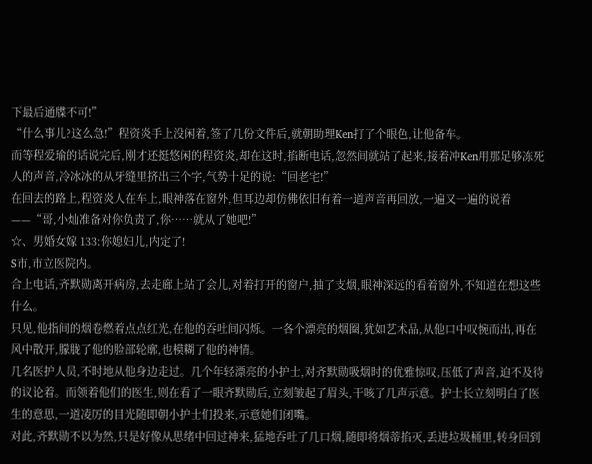下最后通牒不可!”
“什么事儿?这么急!”程资炎手上没闲着,签了几份文件后,就朝助理Ken打了个眼色,让他备车。
而等程爱瑜的话说完后,刚才还挺悠闲的程资炎,却在这时,掐断电话,忽然间就站了起来,接着冲Ken用那足够冻死人的声音,冷冰冰的从牙缝里挤出三个字,气势十足的说:“回老宅!”
在回去的路上,程资炎人在车上,眼神落在窗外,但耳边却仿佛依旧有着一道声音再回放,一遍又一遍的说着——“哥,小灿准备对你负责了,你……就从了她吧!”
☆、男婚女嫁 133:你媳妇儿,内定了!
S市,市立医院内。
合上电话,齐默勋离开病房,去走廊上站了会儿,对着打开的窗户,抽了支烟,眼神深远的看着窗外,不知道在想这些什么。
只见,他指间的烟卷燃着点点红光,在他的吞吐间闪烁。一各个漂亮的烟圈,犹如艺术品,从他口中叹惋而出,再在风中散开,朦胧了他的脸部轮廓,也模糊了他的神情。
几名医护人员,不时地从他身边走过。几个年轻漂亮的小护士,对齐默勋吸烟时的优雅惊叹,压低了声音,迫不及待的议论着。而领着他们的医生,则在看了一眼齐默勋后,立刻皱起了眉头,干咳了几声示意。护士长立刻明白了医生的意思,一道凌厉的目光随即朝小护士们投来,示意她们闭嘴。
对此,齐默勋不以为然,只是好像从思绪中回过神来,猛地吞吐了几口烟,随即将烟蒂掐灭,丢进垃圾桶里,转身回到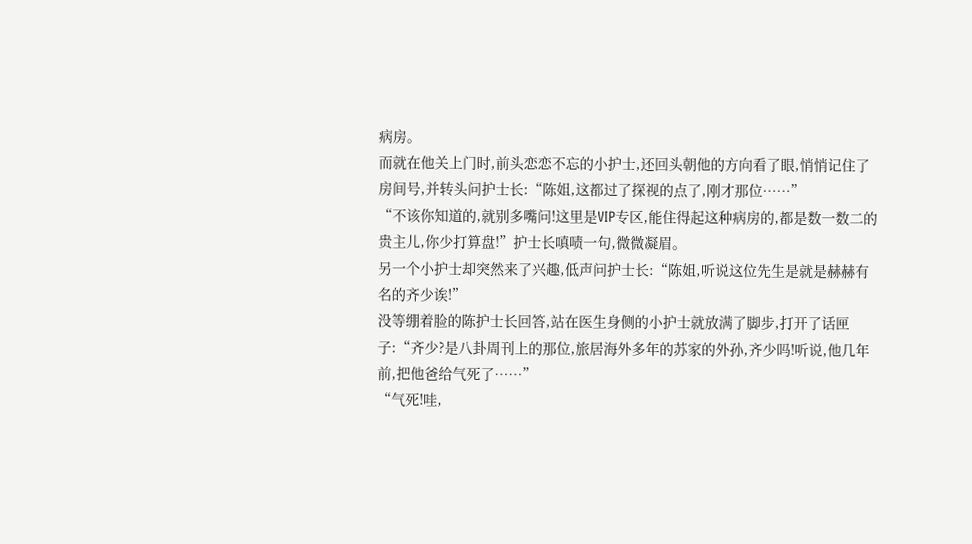病房。
而就在他关上门时,前头恋恋不忘的小护士,还回头朝他的方向看了眼,悄悄记住了房间号,并转头问护士长:“陈姐,这都过了探视的点了,刚才那位……”
“不该你知道的,就别多嘴问!这里是VIP专区,能住得起这种病房的,都是数一数二的贵主儿,你少打算盘!”护士长嗔啧一句,微微凝眉。
另一个小护士却突然来了兴趣,低声问护士长:“陈姐,听说这位先生是就是赫赫有名的齐少诶!”
没等绷着脸的陈护士长回答,站在医生身侧的小护士就放满了脚步,打开了话匣子:“齐少?是八卦周刊上的那位,旅居海外多年的苏家的外孙,齐少吗!听说,他几年前,把他爸给气死了……”
“气死!哇,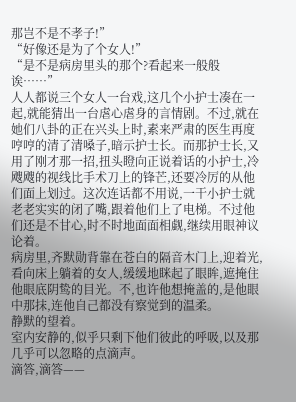那岂不是不孝子!”
“好像还是为了个女人!”
“是不是病房里头的那个?看起来一般般诶……”
人人都说三个女人一台戏,这几个小护士凑在一起,就能猜出一台虐心虐身的言情剧。不过,就在她们八卦的正在兴头上时,素来严肃的医生再度哼哼的清了清嗓子,暗示护士长。而那护士长,又用了刚才那一招,扭头瞪向正说着话的小护士,冷飕飕的视线比手术刀上的锋芒,还要冷厉的从他们面上划过。这次连话都不用说,一干小护士就老老实实的闭了嘴,跟着他们上了电梯。不过他们还是不甘心,时不时地面面相觑,继续用眼神议论着。
病房里,齐默勋背靠在苍白的隔音木门上,迎着光,看向床上躺着的女人,缓缓地眯起了眼眸,遮掩住他眼底阴鸷的目光。不,也许他想掩盖的,是他眼中那抹,连他自己都没有察觉到的温柔。
静默的望着。
室内安静的,似乎只剩下他们彼此的呼吸,以及那几乎可以忽略的点滴声。
滴答,滴答——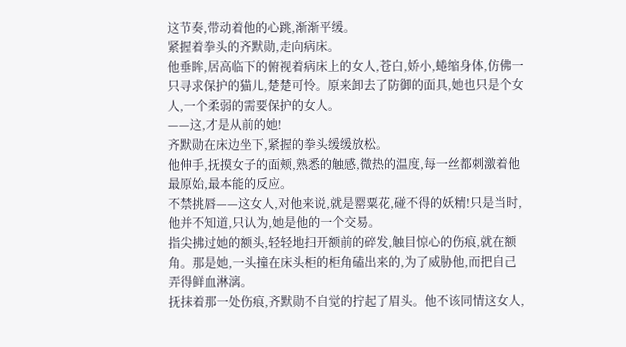这节奏,带动着他的心跳,渐渐平缓。
紧握着拳头的齐默勋,走向病床。
他垂眸,居高临下的俯视着病床上的女人,苍白,娇小,蜷缩身体,仿佛一只寻求保护的猫儿,楚楚可怜。原来卸去了防御的面具,她也只是个女人,一个柔弱的需要保护的女人。
——这,才是从前的她!
齐默勋在床边坐下,紧握的拳头缓缓放松。
他伸手,抚摸女子的面颊,熟悉的触感,微热的温度,每一丝都刺激着他最原始,最本能的反应。
不禁挑唇——这女人,对他来说,就是罂粟花,碰不得的妖精!只是当时,他并不知道,只认为,她是他的一个交易。
指尖拂过她的额头,轻轻地扫开额前的碎发,触目惊心的伤痕,就在额角。那是她,一头撞在床头柜的柜角磕出来的,为了威胁他,而把自己弄得鲜血淋漓。
抚抹着那一处伤痕,齐默勋不自觉的拧起了眉头。他不该同情这女人,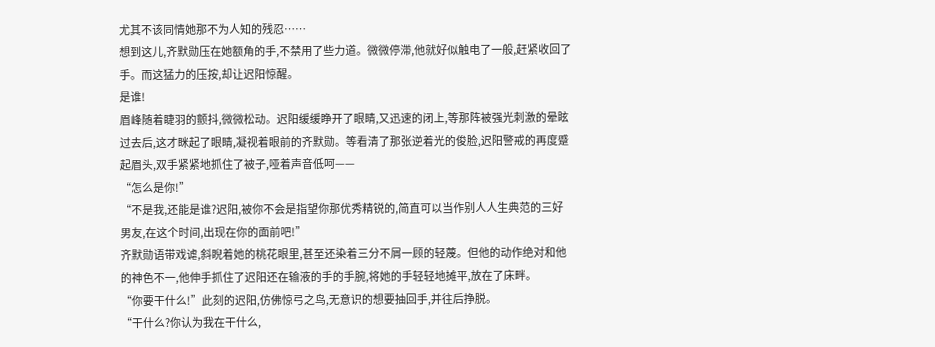尤其不该同情她那不为人知的残忍……
想到这儿,齐默勋压在她额角的手,不禁用了些力道。微微停滞,他就好似触电了一般,赶紧收回了手。而这猛力的压按,却让迟阳惊醒。
是谁!
眉峰随着睫羽的颤抖,微微松动。迟阳缓缓睁开了眼睛,又迅速的闭上,等那阵被强光刺激的晕眩过去后,这才眯起了眼睛,凝视着眼前的齐默勋。等看清了那张逆着光的俊脸,迟阳警戒的再度蹙起眉头,双手紧紧地抓住了被子,哑着声音低呵——
“怎么是你!”
“不是我,还能是谁?迟阳,被你不会是指望你那优秀精锐的,简直可以当作别人人生典范的三好男友,在这个时间,出现在你的面前吧!”
齐默勋语带戏谑,斜睨着她的桃花眼里,甚至还染着三分不屑一顾的轻蔑。但他的动作绝对和他的神色不一,他伸手抓住了迟阳还在输液的手的手腕,将她的手轻轻地摊平,放在了床畔。
“你要干什么!”此刻的迟阳,仿佛惊弓之鸟,无意识的想要抽回手,并往后挣脱。
“干什么?你认为我在干什么,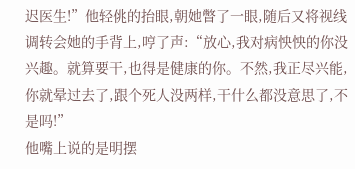迟医生!”他轻佻的抬眼,朝她瞥了一眼,随后又将视线调转会她的手背上,哼了声:“放心,我对病怏怏的你没兴趣。就算要干,也得是健康的你。不然,我正尽兴能,你就晕过去了,跟个死人没两样,干什么都没意思了,不是吗!”
他嘴上说的是明摆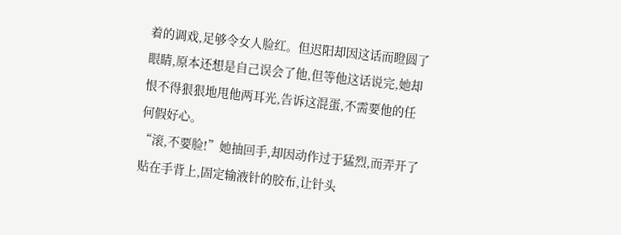着的调戏,足够令女人脸红。但迟阳却因这话而瞪圆了眼睛,原本还想是自己误会了他,但等他这话说完,她却恨不得狠狠地甩他两耳光,告诉这混蛋,不需要他的任何假好心。
“滚,不要脸!”她抽回手,却因动作过于猛烈,而弄开了贴在手背上,固定输液针的胶布,让针头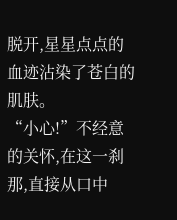脱开,星星点点的血迹沾染了苍白的肌肤。
“小心!”不经意的关怀,在这一刹那,直接从口中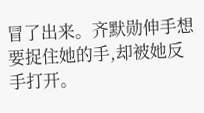冒了出来。齐默勋伸手想要捉住她的手,却被她反手打开。